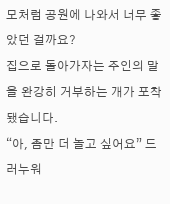모처럼 공원에 나와서 너무 좋았던 걸까요?
집으로 돌아가자는 주인의 말을 완강히 거부하는 개가 포착됐습니다.
“아, 좀만 더 놀고 싶어요” 드러누워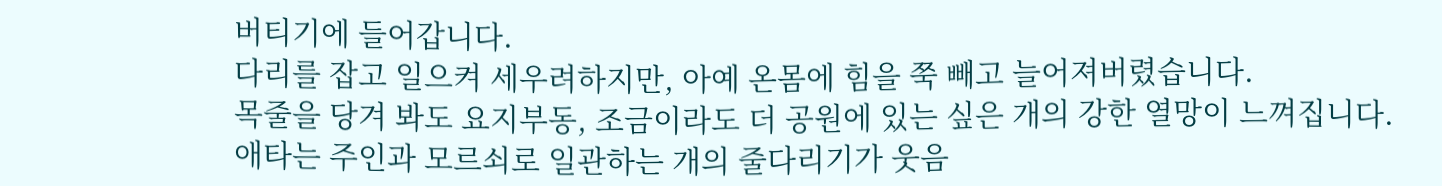버티기에 들어갑니다.
다리를 잡고 일으켜 세우려하지만, 아예 온몸에 힘을 쭉 빼고 늘어져버렸습니다.
목줄을 당겨 봐도 요지부동, 조금이라도 더 공원에 있는 싶은 개의 강한 열망이 느껴집니다.
애타는 주인과 모르쇠로 일관하는 개의 줄다리기가 웃음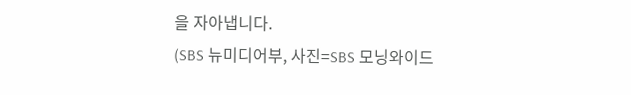을 자아냅니다.
(SBS 뉴미디어부, 사진=SBS 모닝와이드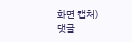화면 캡처)
댓글